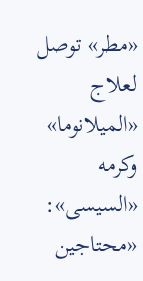«مطر» توصل لعلاج «الميلانوما» وكرمه «السيسى»: «محتاجين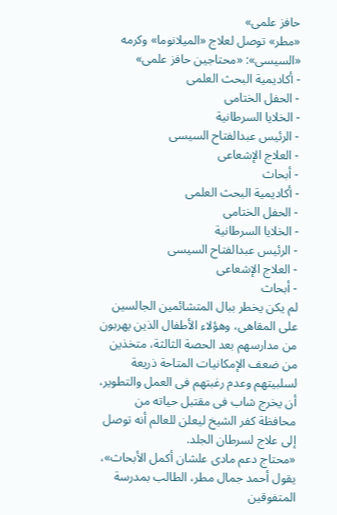حافز علمى»
«مطر» توصل لعلاج «الميلانوما» وكرمه «السيسى»: «محتاجين حافز علمى»
- أكاديمية البحث العلمى
- الحفل الختامى
- الخلايا السرطانية
- الرئيس عبدالفتاح السيسى
- العلاج الإشعاعى
- أبحاث
- أكاديمية البحث العلمى
- الحفل الختامى
- الخلايا السرطانية
- الرئيس عبدالفتاح السيسى
- العلاج الإشعاعى
- أبحاث
لم يكن يخطر ببال المتشائمين الجالسين على المقاهى، وهؤلاء الأطفال الذين يهربون من مدارسهم بعد الحصة الثالثة، متخذين من ضعف الإمكانيات المتاحة ذريعة لسلبيتهم وعدم رغبتهم فى العمل والتطوير، أن يخرج شاب فى مقتبل حياته من محافظة كفر الشيخ ليعلن للعالم أنه توصل إلى علاج لسرطان الجلد.
«محتاج دعم مادى علشان أكمل الأبحاث»، يقول أحمد جمال مطر، الطالب بمدرسة المتفوقين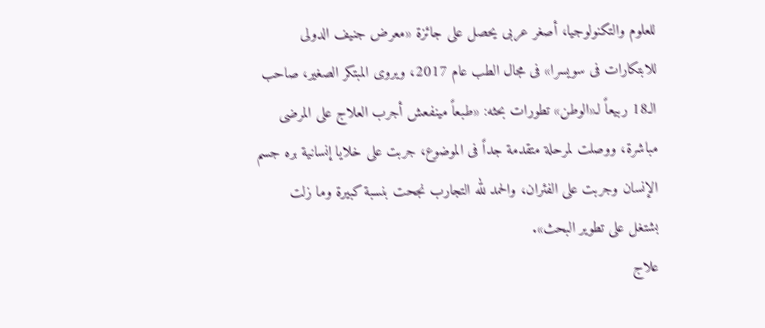للعلوم والتكنولوجيا، أصغر عربى يحصل على جائزة «معرض جنيف الدولى للابتكارات فى سويسرا» فى مجال الطب عام 2017، ويروى المبتكر الصغير، صاحب الـ18 ربيعاً لـ«الوطن» تطورات بحثه: «طبعاً مينفعش أجرب العلاج على المرضى مباشرة، ووصلت لمرحلة متقدمة جداً فى الموضوع، جربت على خلايا إنسانية بره جسم الإنسان وجربت على الفئران، والحمد لله التجارب نجحت بنسبة كبيرة وما زلت بشتغل على تطوير البحث».
علاج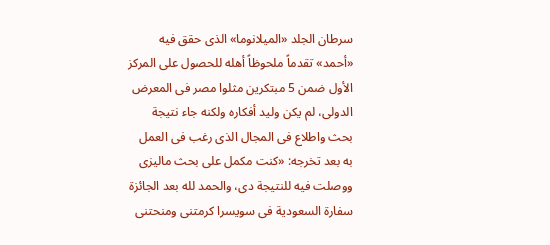سرطان الجلد «الميلانوما» الذى حقق فيه «أحمد» تقدماً ملحوظاً أهله للحصول على المركز الأول ضمن 5 مبتكرين مثلوا مصر فى المعرض الدولى، لم يكن وليد أفكاره ولكنه جاء نتيجة بحث واطلاع فى المجال الذى رغب فى العمل به بعد تخرجه: «كنت مكمل على بحث ماليزى ووصلت فيه للنتيجة دى، والحمد لله بعد الجائزة سفارة السعودية فى سويسرا كرمتنى ومنحتنى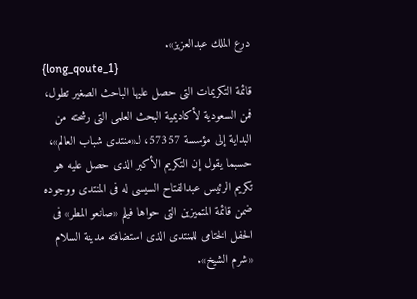درع الملك عبدالعزيز».
{long_qoute_1}
قائمة التكريمات التى حصل عليها الباحث الصغير تطول، فمن السعودية لأكاديمية البحث العلمى التى رشحته من البداية إلى مؤسسة 57357، لـ«منتدى شباب العالم»، حسبما يقول إن التكريم الأكبر الذى حصل عليه هو تكريم الرئيس عبدالفتاح السيسى له فى المنتدى ووجوده ضمن قائمة المتميزين التى حواها فيلم «صانعو المطر» فى الحفل الختامى للمنتدى الذى استضافته مدينة السلام «شرم الشيخ».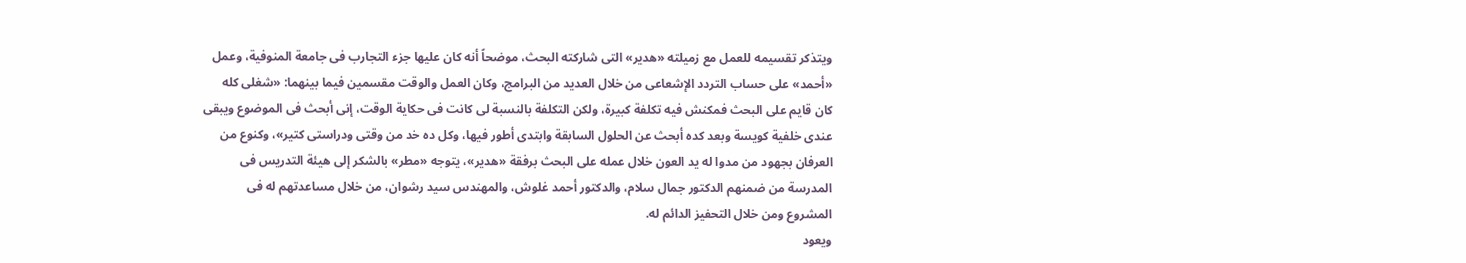ويتذكر تقسيمه للعمل مع زميلته «هدير» التى شاركته البحث، موضحاً أنه كان عليها جزء التجارب فى جامعة المنوفية، وعمل «أحمد» على حساب التردد الإشعاعى من خلال العديد من البرامج، وكان العمل والوقت مقسمين فيما بينهما: «شغلى كله كان قايم على البحث فمكنش فيه تكلفة كبيرة، ولكن التكلفة بالنسبة لى كانت فى حكاية الوقت، إنى أبحث فى الموضوع ويبقى عندى خلفية كويسة وبعد كده أبحث عن الحلول السابقة وابتدى أطور فيها، وكل ده خد من وقتى ودراستى كتير»، وكنوع من العرفان بجهود من مدوا له يد العون خلال عمله على البحث برفقة «هدير»، يتوجه «مطر» بالشكر إلى هيئة التدريس فى المدرسة من ضمنهم الدكتور جمال سلام، والدكتور أحمد غلوش، والمهندس سيد رشوان، من خلال مساعدتهم له فى المشروع ومن خلال التحفيز الدائم له.
ويعود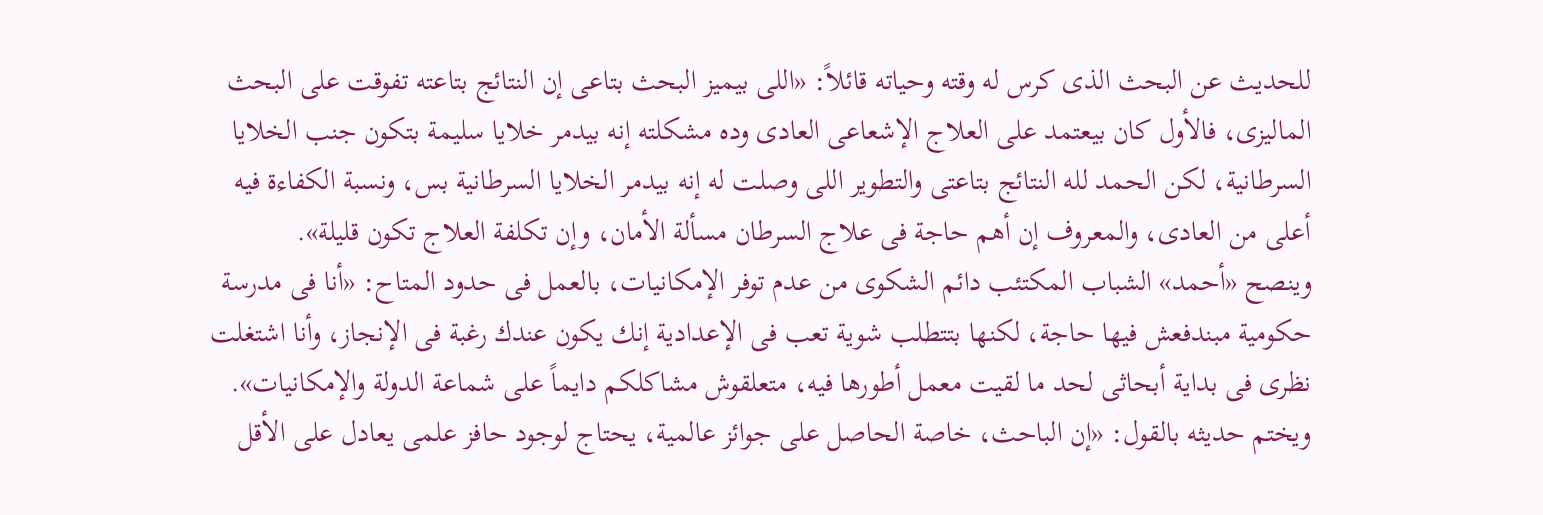للحديث عن البحث الذى كرس له وقته وحياته قائلاً: «اللى بيميز البحث بتاعى إن النتائج بتاعته تفوقت على البحث الماليزى، فالأول كان بيعتمد على العلاج الإشعاعى العادى وده مشكلته إنه بيدمر خلايا سليمة بتكون جنب الخلايا السرطانية، لكن الحمد لله النتائج بتاعتى والتطوير اللى وصلت له إنه بيدمر الخلايا السرطانية بس، ونسبة الكفاءة فيه أعلى من العادى، والمعروف إن أهم حاجة فى علاج السرطان مسألة الأمان، وإن تكلفة العلاج تكون قليلة».
وينصح «أحمد» الشباب المكتئب دائم الشكوى من عدم توفر الإمكانيات، بالعمل فى حدود المتاح: «أنا فى مدرسة حكومية مبندفعش فيها حاجة، لكنها بتتطلب شوية تعب فى الإعدادية إنك يكون عندك رغبة فى الإنجاز، وأنا اشتغلت نظرى فى بداية أبحاثى لحد ما لقيت معمل أطورها فيه، متعلقوش مشاكلكم دايماً على شماعة الدولة والإمكانيات».
ويختم حديثه بالقول: «إن الباحث، خاصة الحاصل على جوائز عالمية، يحتاج لوجود حافز علمى يعادل على الأقل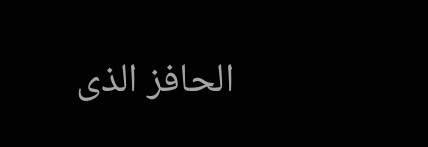الحافز الذى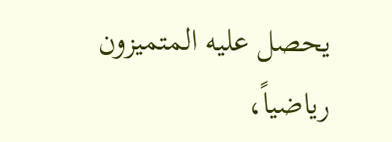يحصل عليه المتميزون رياضياً،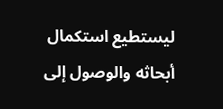ليستطيع استكمال أبحاثه والوصول إلى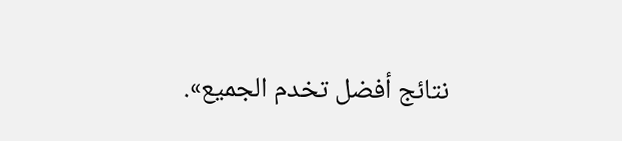نتائج أفضل تخدم الجميع».